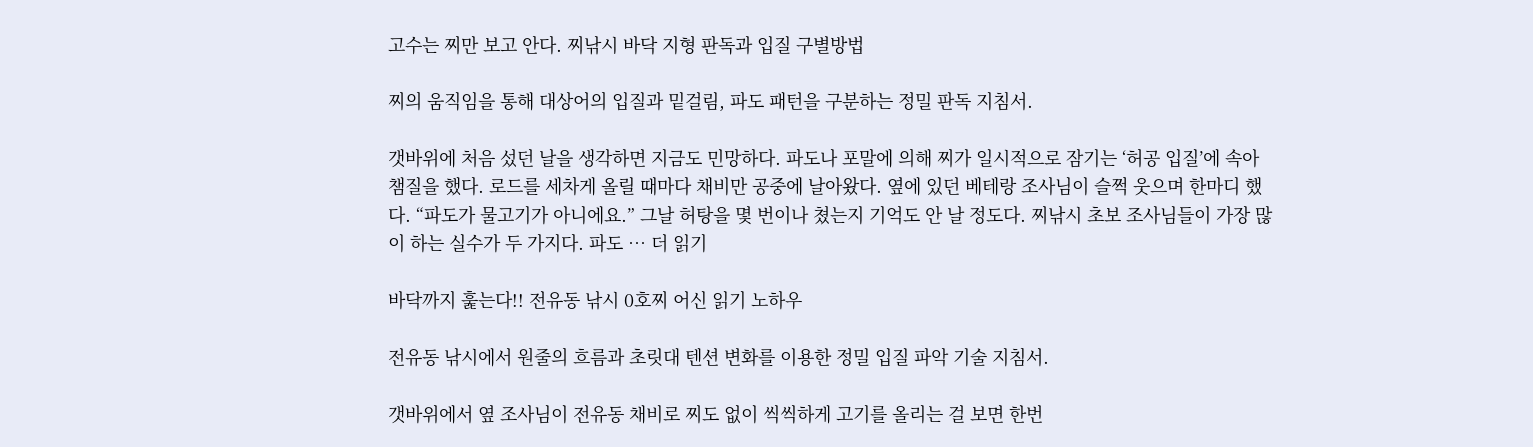고수는 찌만 보고 안다. 찌낚시 바닥 지형 판독과 입질 구별방법

찌의 움직임을 통해 대상어의 입질과 밑걸림, 파도 패턴을 구분하는 정밀 판독 지침서.

갯바위에 처음 섰던 날을 생각하면 지금도 민망하다. 파도나 포말에 의해 찌가 일시적으로 잠기는 ‘허공 입질’에 속아 챔질을 했다. 로드를 세차게 올릴 때마다 채비만 공중에 날아왔다. 옆에 있던 베테랑 조사님이 슬쩍 웃으며 한마디 했다. “파도가 물고기가 아니에요.” 그날 허탕을 몇 번이나 쳤는지 기억도 안 날 정도다. 찌낚시 초보 조사님들이 가장 많이 하는 실수가 두 가지다. 파도 … 더 읽기

바닥까지 훑는다!! 전유동 낚시 0호찌 어신 읽기 노하우

전유동 낚시에서 원줄의 흐름과 초릿대 텐션 변화를 이용한 정밀 입질 파악 기술 지침서.

갯바위에서 옆 조사님이 전유동 채비로 찌도 없이 씩씩하게 고기를 올리는 걸 보면 한번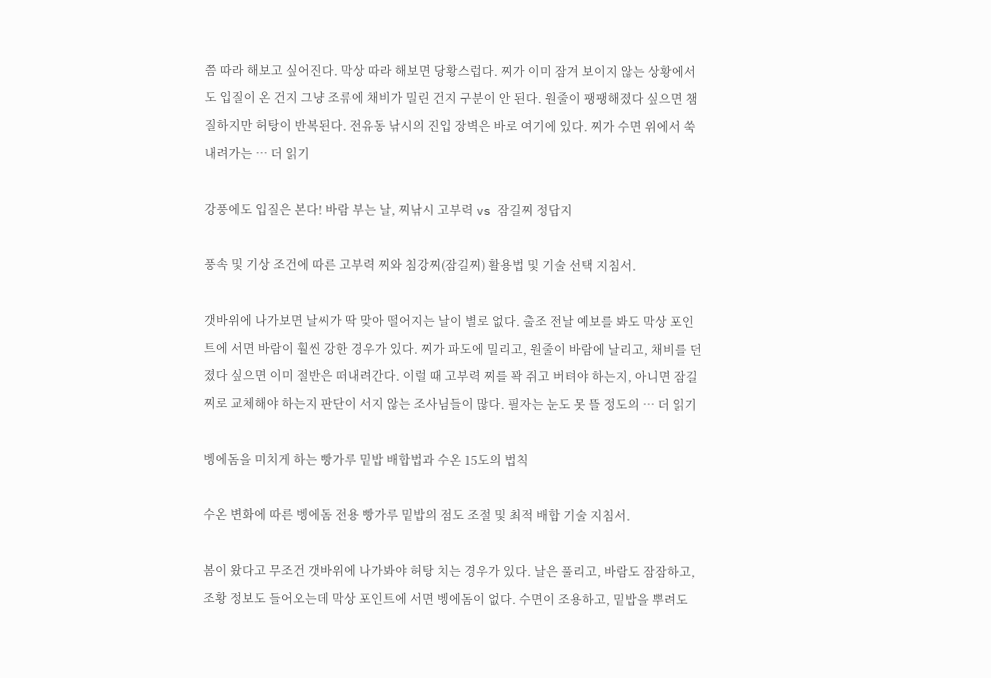쯤 따라 해보고 싶어진다. 막상 따라 해보면 당황스럽다. 찌가 이미 잠겨 보이지 않는 상황에서도 입질이 온 건지 그냥 조류에 채비가 밀린 건지 구분이 안 된다. 원줄이 팽팽해졌다 싶으면 챔질하지만 허탕이 반복된다. 전유동 낚시의 진입 장벽은 바로 여기에 있다. 찌가 수면 위에서 쑥 내려가는 … 더 읽기

강풍에도 입질은 본다! 바람 부는 날, 찌낚시 고부력 vs 잠길찌 정답지

풍속 및 기상 조건에 따른 고부력 찌와 침강찌(잠길찌) 활용법 및 기술 선택 지침서.

갯바위에 나가보면 날씨가 딱 맞아 떨어지는 날이 별로 없다. 출조 전날 예보를 봐도 막상 포인트에 서면 바람이 훨씬 강한 경우가 있다. 찌가 파도에 밀리고, 원줄이 바람에 날리고, 채비를 던졌다 싶으면 이미 절반은 떠내려간다. 이럴 때 고부력 찌를 꽉 쥐고 버텨야 하는지, 아니면 잠길찌로 교체해야 하는지 판단이 서지 않는 조사님들이 많다. 필자는 눈도 못 뜰 정도의 … 더 읽기

벵에돔을 미치게 하는 빵가루 밑밥 배합법과 수온 15도의 법칙

수온 변화에 따른 벵에돔 전용 빵가루 밑밥의 점도 조절 및 최적 배합 기술 지침서.

봄이 왔다고 무조건 갯바위에 나가봐야 허탕 치는 경우가 있다. 날은 풀리고, 바람도 잠잠하고, 조황 정보도 들어오는데 막상 포인트에 서면 벵에돔이 없다. 수면이 조용하고, 밑밥을 뿌려도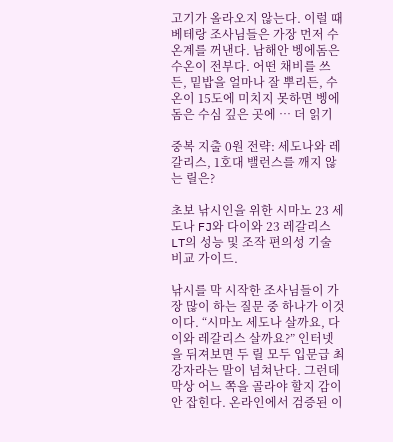고기가 올라오지 않는다. 이럴 때 베테랑 조사님들은 가장 먼저 수온계를 꺼낸다. 남해안 벵에돔은 수온이 전부다. 어떤 채비를 쓰든, 밑밥을 얼마나 잘 뿌리든, 수온이 15도에 미치지 못하면 벵에돔은 수심 깊은 곳에 … 더 읽기

중복 지출 0원 전략: 세도나와 레갈리스, 1호대 밸런스를 깨지 않는 릴은?

초보 낚시인을 위한 시마노 23 세도나 FJ와 다이와 23 레갈리스 LT의 성능 및 조작 편의성 기술 비교 가이드.

낚시를 막 시작한 조사님들이 가장 많이 하는 질문 중 하나가 이것이다. “시마노 세도나 살까요, 다이와 레갈리스 살까요?” 인터넷을 뒤져보면 두 릴 모두 입문급 최강자라는 말이 넘쳐난다. 그런데 막상 어느 쪽을 골라야 할지 감이 안 잡힌다. 온라인에서 검증된 이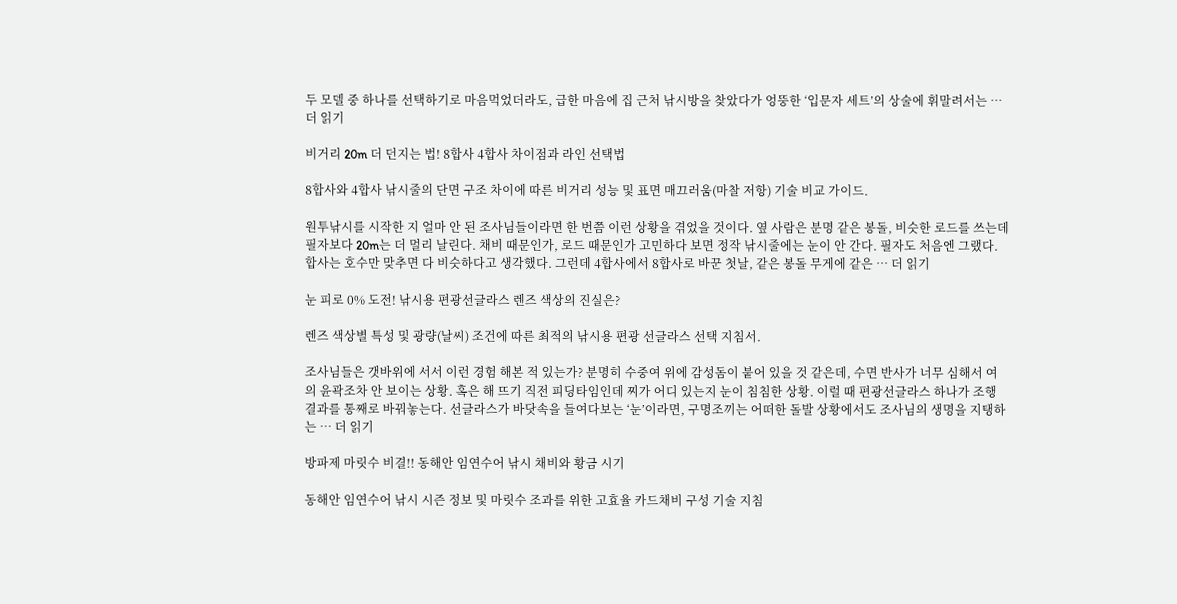두 모델 중 하나를 선택하기로 마음먹었더라도, 급한 마음에 집 근처 낚시방을 찾았다가 엉뚱한 ‘입문자 세트’의 상술에 휘말려서는 … 더 읽기

비거리 20m 더 던지는 법! 8합사 4합사 차이점과 라인 선택법

8합사와 4합사 낚시줄의 단면 구조 차이에 따른 비거리 성능 및 표면 매끄러움(마찰 저항) 기술 비교 가이드.

원투낚시를 시작한 지 얼마 안 된 조사님들이라면 한 번쯤 이런 상황을 겪었을 것이다. 옆 사람은 분명 같은 봉돌, 비슷한 로드를 쓰는데 필자보다 20m는 더 멀리 날린다. 채비 때문인가, 로드 때문인가 고민하다 보면 정작 낚시줄에는 눈이 안 간다. 필자도 처음엔 그랬다. 합사는 호수만 맞추면 다 비슷하다고 생각했다. 그런데 4합사에서 8합사로 바꾼 첫날, 같은 봉돌 무게에 같은 … 더 읽기

눈 피로 0% 도전! 낚시용 편광선글라스 렌즈 색상의 진실은?

렌즈 색상별 특성 및 광량(날씨) 조건에 따른 최적의 낚시용 편광 선글라스 선택 지침서.

조사님들은 갯바위에 서서 이런 경험 해본 적 있는가? 분명히 수중여 위에 감성돔이 붙어 있을 것 같은데, 수면 반사가 너무 심해서 여의 윤곽조차 안 보이는 상황. 혹은 해 뜨기 직전 피딩타임인데 찌가 어디 있는지 눈이 침침한 상황. 이럴 때 편광선글라스 하나가 조행 결과를 통째로 바꿔놓는다. 선글라스가 바닷속을 들여다보는 ‘눈’이라면, 구명조끼는 어떠한 돌발 상황에서도 조사님의 생명을 지탱하는 … 더 읽기

방파제 마릿수 비결!! 동해안 임연수어 낚시 채비와 황금 시기

동해안 임연수어 낚시 시즌 정보 및 마릿수 조과를 위한 고효율 카드채비 구성 기술 지침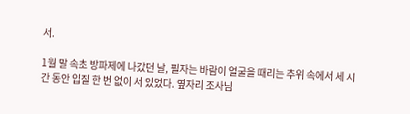서.

1월 말 속초 방파제에 나갔던 날, 필자는 바람이 얼굴을 때리는 추위 속에서 세 시간 동안 입질 한 번 없이 서 있었다. 옆자리 조사님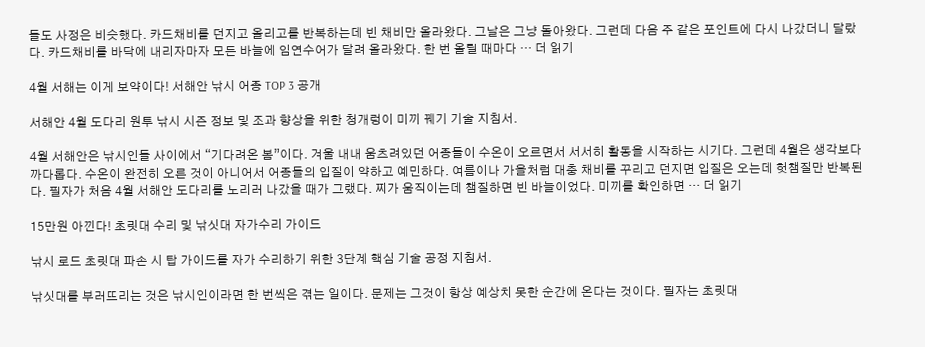들도 사정은 비슷했다. 카드채비를 던지고 올리고를 반복하는데 빈 채비만 올라왔다. 그날은 그냥 돌아왔다. 그런데 다음 주 같은 포인트에 다시 나갔더니 달랐다. 카드채비를 바닥에 내리자마자 모든 바늘에 임연수어가 달려 올라왔다. 한 번 올릴 때마다 … 더 읽기

4월 서해는 이게 보약이다! 서해안 낚시 어종 TOP 3 공개

서해안 4월 도다리 원투 낚시 시즌 정보 및 조과 향상을 위한 청개렁이 미끼 꿰기 기술 지침서.

4월 서해안은 낚시인들 사이에서 “기다려온 봄”이다. 겨울 내내 움츠려있던 어종들이 수온이 오르면서 서서히 활동을 시작하는 시기다. 그런데 4월은 생각보다 까다롭다. 수온이 완전히 오른 것이 아니어서 어종들의 입질이 약하고 예민하다. 여름이나 가을처럼 대충 채비를 꾸리고 던지면 입질은 오는데 헛챔질만 반복된다. 필자가 처음 4월 서해안 도다리를 노리러 나갔을 때가 그랬다. 찌가 움직이는데 챔질하면 빈 바늘이었다. 미끼를 확인하면 … 더 읽기

15만원 아낀다! 초릿대 수리 및 낚싯대 자가수리 가이드

낚시 로드 초릿대 파손 시 탑 가이드를 자가 수리하기 위한 3단계 핵심 기술 공정 지침서.

낚싯대를 부러뜨리는 것은 낚시인이라면 한 번씩은 겪는 일이다. 문제는 그것이 항상 예상치 못한 순간에 온다는 것이다. 필자는 초릿대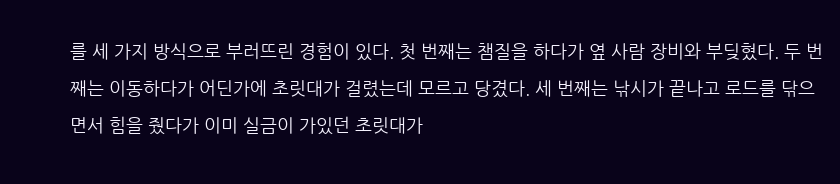를 세 가지 방식으로 부러뜨린 경험이 있다. 첫 번째는 챔질을 하다가 옆 사람 장비와 부딪혔다. 두 번째는 이동하다가 어딘가에 초릿대가 걸렸는데 모르고 당겼다. 세 번째는 낚시가 끝나고 로드를 닦으면서 힘을 줬다가 이미 실금이 가있던 초릿대가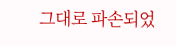그대로 파손되었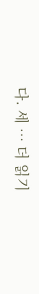다. 세 … 더 읽기